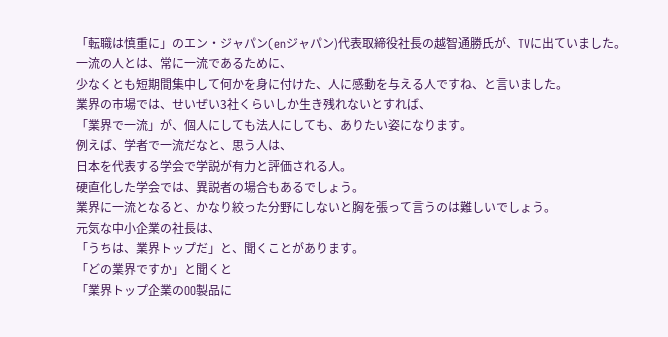「転職は慎重に」のエン・ジャパン(enジャパン)代表取締役社長の越智通勝氏が、TVに出ていました。
一流の人とは、常に一流であるために、
少なくとも短期間集中して何かを身に付けた、人に感動を与える人ですね、と言いました。
業界の市場では、せいぜい3社くらいしか生き残れないとすれば、
「業界で一流」が、個人にしても法人にしても、ありたい姿になります。
例えば、学者で一流だなと、思う人は、
日本を代表する学会で学説が有力と評価される人。
硬直化した学会では、異説者の場合もあるでしょう。
業界に一流となると、かなり絞った分野にしないと胸を張って言うのは難しいでしょう。
元気な中小企業の社長は、
「うちは、業界トップだ」と、聞くことがあります。
「どの業界ですか」と聞くと
「業界トップ企業のOO製品に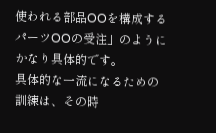使われる部品OOを構成するパーツOOの受注」のように
かなり具体的です。
具体的な一流になるための訓練は、その時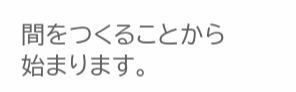間をつくることから始まります。